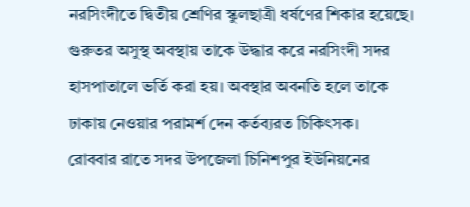নরসিংদীতে দ্বিতীয় শ্রেণির স্কুলছাত্রী ধর্ষণের শিকার হয়েছে। গুরুতর অসুস্থ অবস্থায় তাকে উদ্ধার করে নরসিংদী সদর হাসপাতালে ভর্তি করা হয়। অবস্থার অবনতি হলে তাকে ঢাকায় নেওয়ার পরামর্শ দেন কর্তব্যরত চিকিৎসক।
রোববার রাতে সদর উপজেলা চিনিশপুর ইউনিয়নের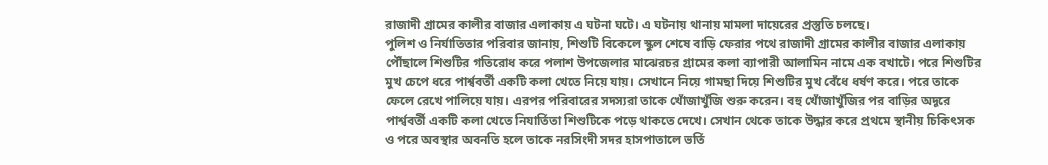রাজাদী গ্রামের কালীর বাজার এলাকায় এ ঘটনা ঘটে। এ ঘটনায় থানায় মামলা দায়েরের প্রস্তুতি চলছে।
পুলিশ ও নির্যাতিতার পরিবার জানায়, শিশুটি বিকেলে স্কুল শেষে বাড়ি ফেরার পথে রাজাদী গ্রামের কালীর বাজার এলাকায় পৌঁছালে শিশুটির গতিরোধ করে পলাশ উপজেলার মাঝেরচর গ্রামের কলা ব্যাপারী আলামিন নামে এক বখাটে। পরে শিশুটির মুখ চেপে ধরে পার্শ্ববর্তী একটি কলা খেতে নিয়ে যায়। সেখানে নিয়ে গামছা দিয়ে শিশুটির মুখ বেঁধে ধর্ষণ করে। পরে তাকে ফেলে রেখে পালিয়ে যায়। এরপর পরিবারের সদস্যরা তাকে খোঁজাখুঁজি শুরু করেন। বহু খোঁজাখুঁজির পর বাড়ির অদূরে পার্শ্ববর্তী একটি কলা খেতে নিযার্তিতা শিশুটিকে পড়ে থাকতে দেখে। সেখান থেকে তাকে উদ্ধার করে প্রথমে স্থানীয় চিকিৎসক ও পরে অবস্থার অবনতি হলে তাকে নরসিংদী সদর হাসপাতালে ভর্তি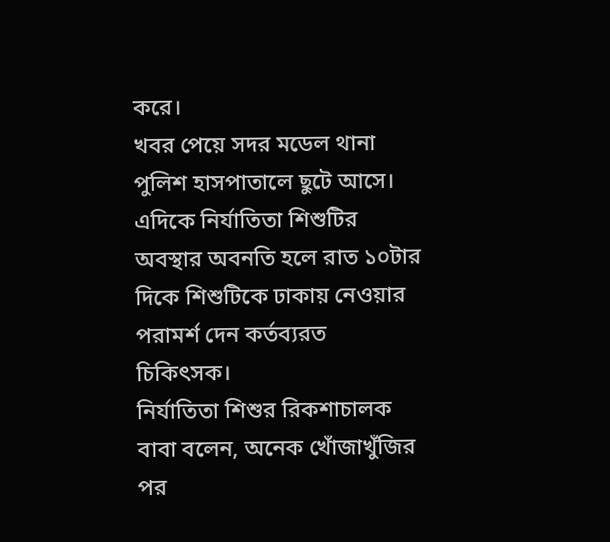করে।
খবর পেয়ে সদর মডেল থানা পুলিশ হাসপাতালে ছুটে আসে। এদিকে নির্যাতিতা শিশুটির অবস্থার অবনতি হলে রাত ১০টার দিকে শিশুটিকে ঢাকায় নেওয়ার পরামর্শ দেন কর্তব্যরত চিকিৎসক।
নির্যাতিতা শিশুর রিকশাচালক বাবা বলেন, অনেক খোঁজাখুঁজির পর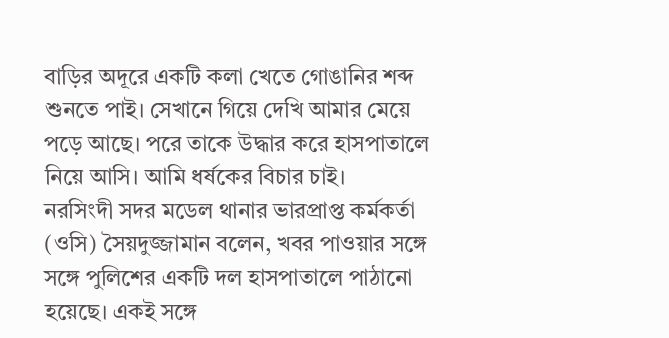বাড়ির অদূরে একটি কলা খেতে গোঙানির শব্দ শুনতে পাই। সেখানে গিয়ে দেখি আমার মেয়ে পড়ে আছে। পরে তাকে উদ্ধার করে হাসপাতালে নিয়ে আসি। আমি ধর্ষকের বিচার চাই।
নরসিংদী সদর মডেল থানার ভারপ্রাপ্ত কর্মকর্তা (ওসি) সৈয়দুজ্জামান বলেন, খবর পাওয়ার সঙ্গে সঙ্গে পুলিশের একটি দল হাসপাতালে পাঠানো হয়েছে। একই সঙ্গে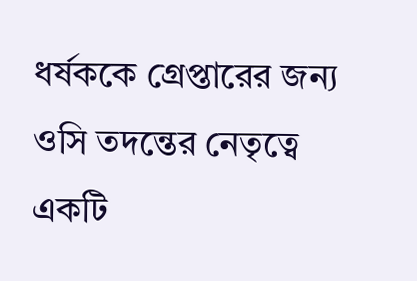ধর্ষককে গ্রেপ্তারের জন্য ওসি তদন্তের নেতৃত্বে একটি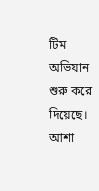টিম অভিযান শুরু করে দিয়েছে। আশা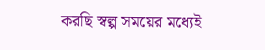করছি স্বল্প সময়ের মধ্যেই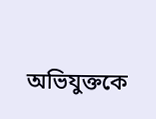অভিযুক্তকে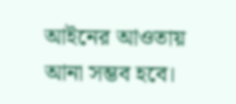আইনের আওতায় আনা সম্ভব হবে।